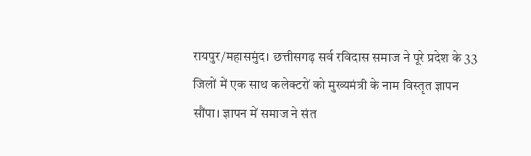रायपुर/महासमुंद। छत्तीसगढ़ सर्व रविदास समाज ने पूरे प्रदेश के 33 जिलों में एक साथ कलेक्टरों को मुख्यमंत्री के नाम विस्तृत ज्ञापन सौंपा। ज्ञापन में समाज ने संत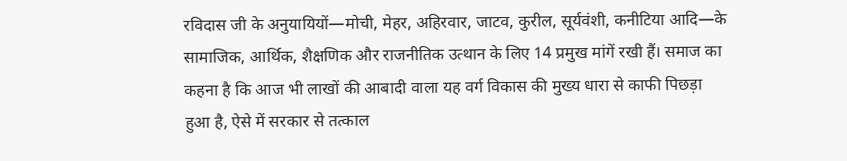रविदास जी के अनुयायियों—मोची, मेहर, अहिरवार, जाटव, कुरील, सूर्यवंशी, कनीटिया आदि—के सामाजिक, आर्थिक, शैक्षणिक और राजनीतिक उत्थान के लिए 14 प्रमुख मांगें रखी हैं। समाज का कहना है कि आज भी लाखों की आबादी वाला यह वर्ग विकास की मुख्य धारा से काफी पिछड़ा हुआ है, ऐसे में सरकार से तत्काल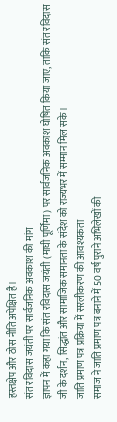हस्तक्षेप और ठोस नीति अपेक्षित है।
संत रविदास जयंती पर सार्वजनिक अवकाश की मांग
ज्ञापन में कहा गया कि संत रविदास जयंती (माघी पूर्णिमा) पर सार्वजनिक अवकाश घोषित किया जाए, ताकि संत रविदास जी के दर्शन, सिद्धांत और सामाजिक समानता के संदेश को राज्यभर में सम्मान मिल सके।
जाति प्रमाण पत्र प्रक्रिया में सरलीकरण की आवश्यकता
समाज ने जाति प्रमाण पत्र बनाने में 50 वर्ष पुराने अभिलेखों की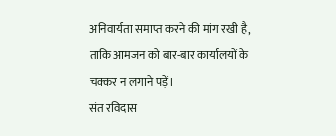अनिवार्यता समाप्त करने की मांग रखी है, ताकि आमजन को बार-बार कार्यालयों के चक्कर न लगाने पड़ें।
संत रविदास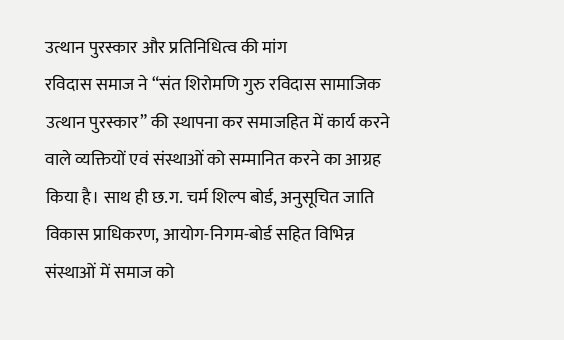उत्थान पुरस्कार और प्रतिनिधित्व की मांग
रविदास समाज ने “संत शिरोमणि गुरु रविदास सामाजिक उत्थान पुरस्कार” की स्थापना कर समाजहित में कार्य करने वाले व्यक्तियों एवं संस्थाओं को सम्मानित करने का आग्रह किया है। साथ ही छ.ग. चर्म शिल्प बोर्ड, अनुसूचित जाति विकास प्राधिकरण, आयोग-निगम-बोर्ड सहित विभिन्न संस्थाओं में समाज को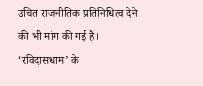उचित राजनीतिक प्रतिनिधित्व देने की भी मांग की गई है।
‘रविदासधाम’ के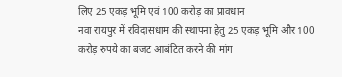लिए 25 एकड़ भूमि एवं 100 करोड़ का प्रावधान
नवा रायपुर में रविदासधाम की स्थापना हेतु 25 एकड़ भूमि और 100 करोड़ रुपये का बजट आबंटित करने की मांग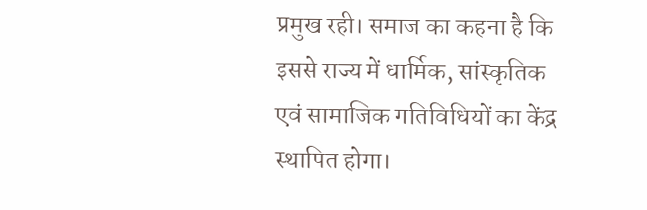प्रमुख रही। समाज का कहना है कि इससे राज्य में धार्मिक, सांस्कृतिक एवं सामाजिक गतिविधियों का केंद्र स्थापित होगा।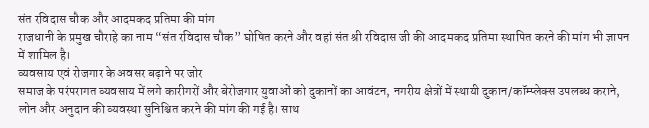संत रविदास चौक और आदमकद प्रतिमा की मांग
राजधानी के प्रमुख चौराहे का नाम “संत रविदास चौक” घोषित करने और वहां संत श्री रविदास जी की आदमकद प्रतिमा स्थापित करने की मांग भी ज्ञापन में शामिल है।
व्यवसाय एवं रोजगार के अवसर बढ़ाने पर जोर
समाज के परंपरागत व्यवसाय में लगे कारीगरों और बेरोजगार युवाओं को दुकानों का आवंटन, नगरीय क्षेत्रों में स्थायी दुकान/कॉम्प्लेक्स उपलब्ध कराने, लोन और अनुदान की व्यवस्था सुनिश्चित करने की मांग की गई है। साथ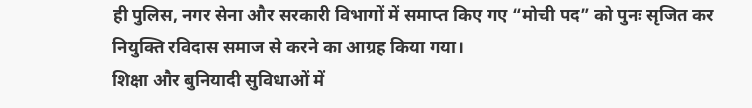ही पुलिस, नगर सेना और सरकारी विभागों में समाप्त किए गए “मोची पद” को पुनः सृजित कर नियुक्ति रविदास समाज से करने का आग्रह किया गया।
शिक्षा और बुनियादी सुविधाओं में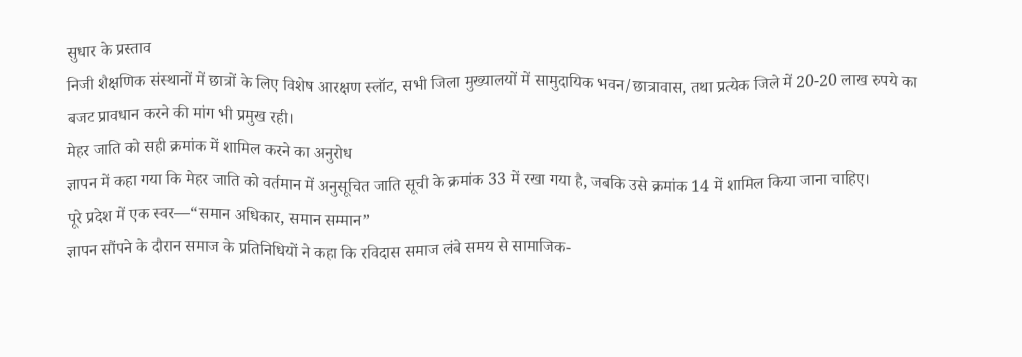सुधार के प्रस्ताव
निजी शैक्षणिक संस्थानों में छात्रों के लिए विशेष आरक्षण स्लॉट, सभी जिला मुख्यालयों में सामुदायिक भवन/छात्रावास, तथा प्रत्येक जिले में 20-20 लाख रुपये का बजट प्रावधान करने की मांग भी प्रमुख रही।
मेहर जाति को सही क्रमांक में शामिल करने का अनुरोध
ज्ञापन में कहा गया कि मेहर जाति को वर्तमान में अनुसूचित जाति सूची के क्रमांक 33 में रखा गया है, जबकि उसे क्रमांक 14 में शामिल किया जाना चाहिए।
पूरे प्रदेश में एक स्वर—“समान अधिकार, समान सम्मान”
ज्ञापन सौंपने के दौरान समाज के प्रतिनिधियों ने कहा कि रविदास समाज लंबे समय से सामाजिक-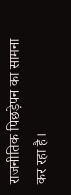राजनीतिक पिछड़ेपन का सामना कर रहा है।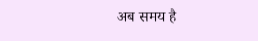अब समय है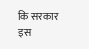कि सरकार इस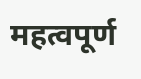महत्वपूर्ण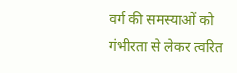वर्ग की समस्याओं को गंभीरता से लेकर त्वरित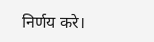निर्णय करे।